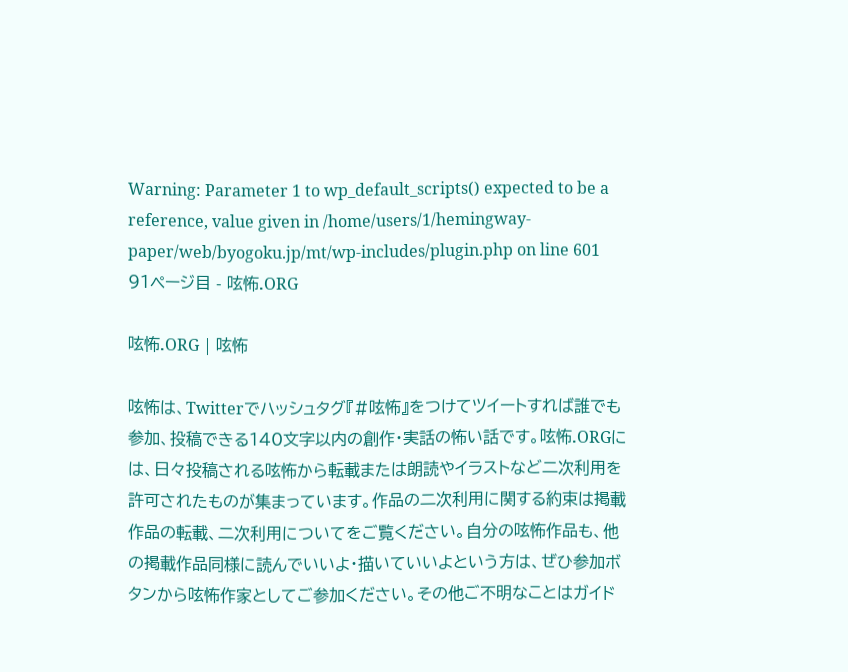Warning: Parameter 1 to wp_default_scripts() expected to be a reference, value given in /home/users/1/hemingway-paper/web/byogoku.jp/mt/wp-includes/plugin.php on line 601
91ページ目 - 呟怖.ORG

呟怖.ORG | 呟怖

呟怖は、Twitterでハッシュタグ『#呟怖』をつけてツイートすれば誰でも参加、投稿できる140文字以内の創作・実話の怖い話です。呟怖.ORGには、日々投稿される呟怖から転載または朗読やイラストなど二次利用を許可されたものが集まっています。作品の二次利用に関する約束は掲載作品の転載、二次利用についてをご覧ください。自分の呟怖作品も、他の掲載作品同様に読んでいいよ・描いていいよという方は、ぜひ参加ボタンから呟怖作家としてご参加ください。その他ご不明なことはガイド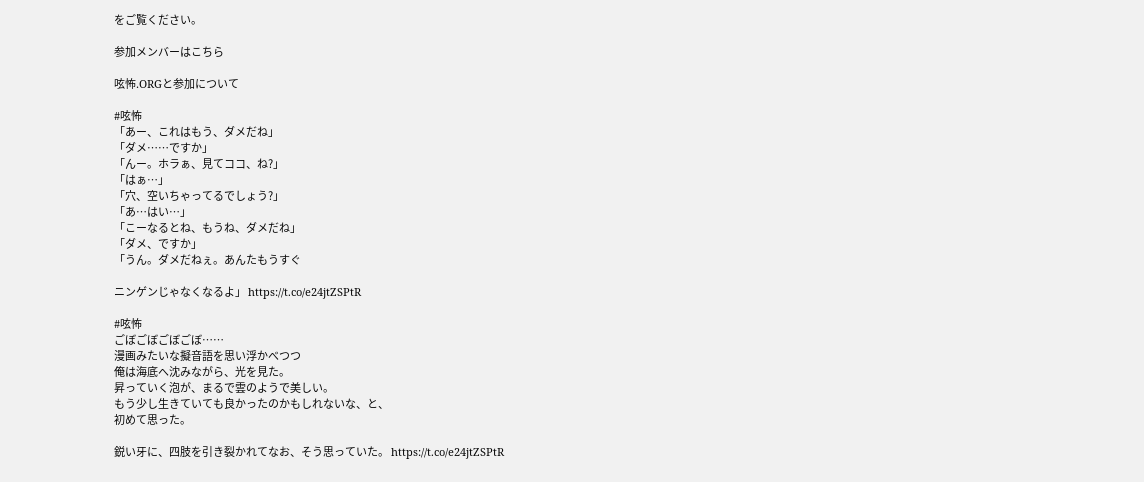をご覧ください。

参加メンバーはこちら

呟怖.ORGと参加について

#呟怖
「あー、これはもう、ダメだね」
「ダメ……ですか」
「んー。ホラぁ、見てココ、ね?」
「はぁ…」
「穴、空いちゃってるでしょう?」
「あ…はい…」
「こーなるとね、もうね、ダメだね」
「ダメ、ですか」
「うん。ダメだねぇ。あんたもうすぐ

ニンゲンじゃなくなるよ」 https://t.co/e24jtZSPtR

#呟怖
ごぼごぼごぼごぼ……
漫画みたいな擬音語を思い浮かべつつ
俺は海底へ沈みながら、光を見た。
昇っていく泡が、まるで雲のようで美しい。
もう少し生きていても良かったのかもしれないな、と、
初めて思った。

鋭い牙に、四肢を引き裂かれてなお、そう思っていた。 https://t.co/e24jtZSPtR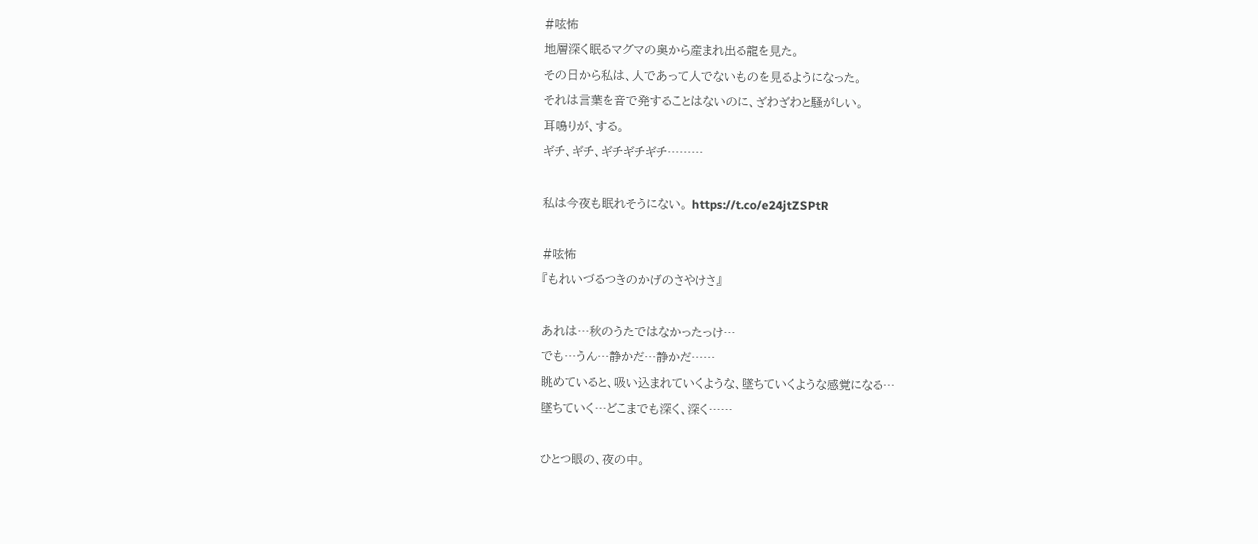#呟怖
地層深く眠るマグマの奥から産まれ出る龍を見た。
その日から私は、人であって人でないものを見るようになった。
それは言葉を音で発することはないのに、ざわざわと騒がしい。
耳鳴りが、する。
ギチ、ギチ、ギチギチギチ………

私は今夜も眠れそうにない。 https://t.co/e24jtZSPtR

#呟怖
『もれいづるつきのかげのさやけさ』

あれは…秋のうたではなかったっけ…
でも…うん…静かだ…静かだ……
眺めていると、吸い込まれていくような、墜ちていくような感覚になる…
墜ちていく…どこまでも深く、深く……

ひとつ眼の、夜の中。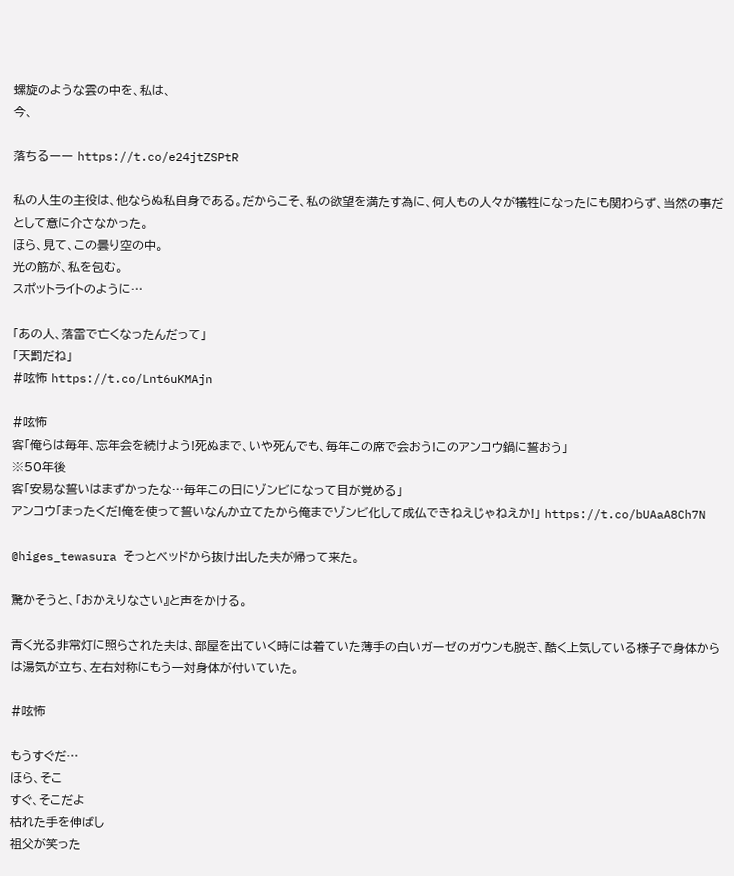螺旋のような雲の中を、私は、
今、

落ちるーー https://t.co/e24jtZSPtR

私の人生の主役は、他ならぬ私自身である。だからこそ、私の欲望を満たす為に、何人もの人々が犠牲になったにも関わらず、当然の事だとして意に介さなかった。
ほら、見て、この曇り空の中。
光の筋が、私を包む。
スポットライトのように…

「あの人、落雷で亡くなったんだって」
「天罰だね」
#呟怖 https://t.co/Lnt6uKMAjn

#呟怖
客「俺らは毎年、忘年会を続けよう!死ぬまで、いや死んでも、毎年この席で会おう!このアンコウ鍋に誓おう」
※50年後
客「安易な誓いはまずかったな…毎年この日にゾンビになって目が覚める」
アンコウ「まったくだ!俺を使って誓いなんか立てたから俺までゾンビ化して成仏できねえじゃねえか!」 https://t.co/bUAaA8Ch7N

@higes_tewasura そっとベッドから抜け出した夫が帰って来た。

驚かそうと、「おかえりなさい』と声をかける。

青く光る非常灯に照らされた夫は、部屋を出ていく時には着ていた薄手の白いガーゼのガウンも脱ぎ、酷く上気している様子で身体からは湯気が立ち、左右対称にもう一対身体が付いていた。

#呟怖

もうすぐだ…
ほら、そこ
すぐ、そこだよ
枯れた手を伸ばし
祖父が笑った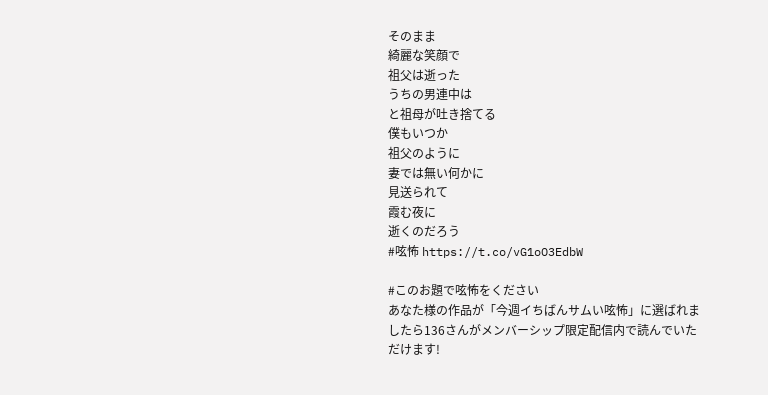そのまま
綺麗な笑顔で
祖父は逝った
うちの男連中は
と祖母が吐き捨てる
僕もいつか
祖父のように
妻では無い何かに
見送られて
霞む夜に
逝くのだろう
#呟怖 https://t.co/vG1oO3EdbW

#このお題で呟怖をください
あなた様の作品が「今週イちばんサムい呟怖」に選ばれましたら136さんがメンバーシップ限定配信内で読んでいただけます!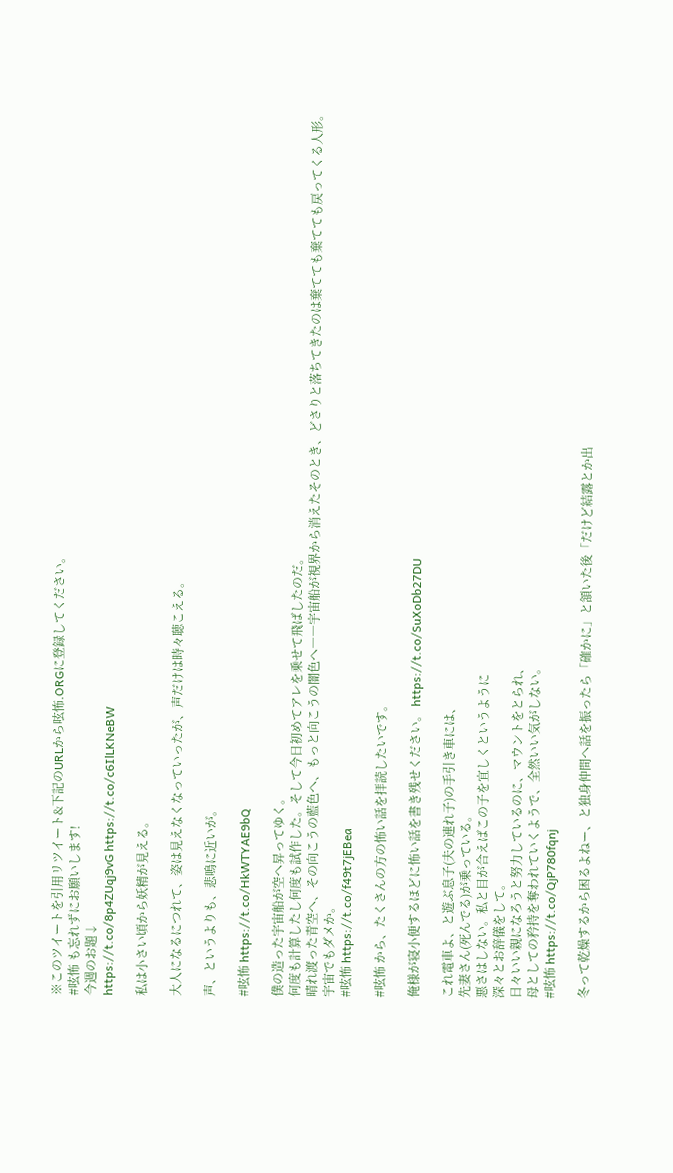※このツイートを引用リツイート&下記のURLから呟怖.ORGに登録してください。
#呟怖 も忘れずにお願いします!
今週のお題↓
https://t.co/8p4ZUqj9vG https://t.co/c6IlLKNeBW

私は小さい頃から妖精が見える。

大人になるにつれて、姿は見えなくなっていったが、声だけは時々聴こえる。

声、というよりも、悲鳴に近いが。

#呟怖 https://t.co/HkWTYAE9bQ

僕の造った宇宙船が空へ昇ってゆく。
何度も計算したし何度も試作した。そして今日初めてアレを乗せて飛ばしたのだ。
晴れ渡った青空へ、その向こうの藍色へ、もっと向こうの闇色へ――宇宙船が視界から消えたそのとき、どさりと落ちてきたのは棄てても棄てても戻ってくる人形。
宇宙でもダメか。
#呟怖 https://t.co/f49t7jEBea

#呟怖 から、たくさんの方の怖い話を拝読したいです。

俺様が寝小便するほどに怖い話を書き残せください。 https://t.co/SuXoDb27DU

これ電車よ、と遊ぶ息子(夫の連れ子)の手引き車には、
先妻さん(死んでる)が乗っている。
悪さはしない。私と目が合えばこの子を宜しくというように
深々とお辞儀をして。
日々いい親になろうと努力しているのに、マウントをとられ、
母としての矜持を奪われていくようで、全然いい気がしない。
#呟怖 https://t.co/QjP780fqnj

冬って乾燥するから困るよねー、と独身仲間へ話を振ったら「確かに」と頷いた後「だけど結露とか出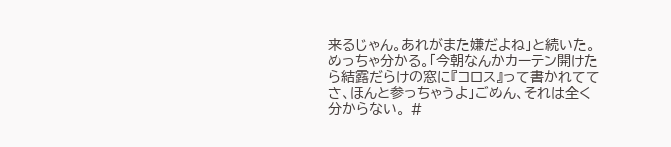来るじゃん。あれがまた嫌だよね」と続いた。めっちゃ分かる。「今朝なんかカーテン開けたら結露だらけの窓に『コロス』って書かれててさ、ほんと参っちゃうよ」ごめん、それは全く分からない。 #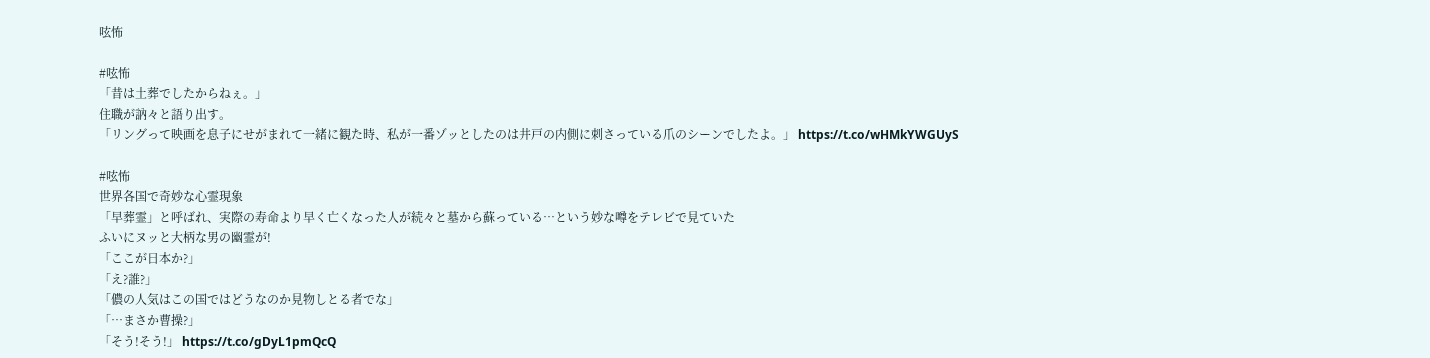呟怖

#呟怖
「昔は土葬でしたからねぇ。」
住職が訥々と語り出す。
「リングって映画を息子にせがまれて一緒に観た時、私が一番ゾッとしたのは井戸の内側に刺さっている爪のシーンでしたよ。」 https://t.co/wHMkYWGUyS

#呟怖
世界各国で奇妙な心霊現象
「早葬霊」と呼ばれ、実際の寿命より早く亡くなった人が続々と墓から蘇っている…という妙な噂をテレビで見ていた
ふいにヌッと大柄な男の幽霊が!
「ここが日本か?」
「え?誰?」
「儂の人気はこの国ではどうなのか見物しとる者でな」
「…まさか曹操?」
「そう!そう!」 https://t.co/gDyL1pmQcQ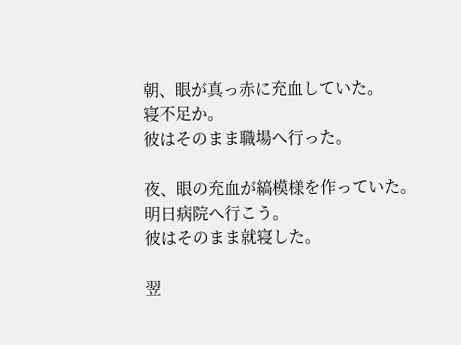朝、眼が真っ赤に充血していた。
寝不足か。
彼はそのまま職場へ行った。

夜、眼の充血が縞模様を作っていた。
明日病院へ行こう。
彼はそのまま就寝した。

翌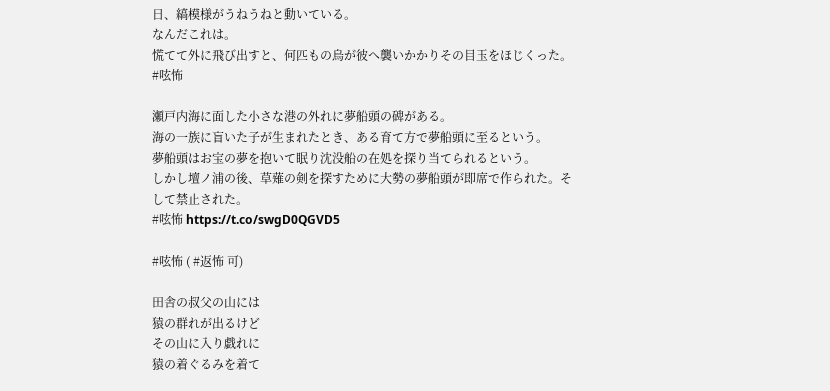日、縞模様がうねうねと動いている。
なんだこれは。
慌てて外に飛び出すと、何匹もの烏が彼へ襲いかかりその目玉をほじくった。
#呟怖

瀬戸内海に面した小さな港の外れに夢船頭の碑がある。
海の一族に盲いた子が生まれたとき、ある育て方で夢船頭に至るという。
夢船頭はお宝の夢を抱いて眠り沈没船の在処を探り当てられるという。
しかし壇ノ浦の後、草薙の剣を探すために大勢の夢船頭が即席で作られた。そして禁止された。
#呟怖 https://t.co/swgD0QGVD5

#呟怖 ( #返怖 可)

田舎の叔父の山には
猿の群れが出るけど
その山に入り戯れに
猿の着ぐるみを着て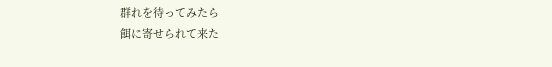群れを待ってみたら
餌に寄せられて来た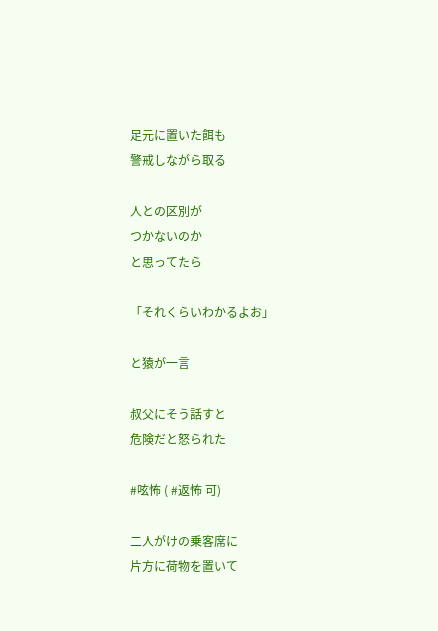足元に置いた餌も
警戒しながら取る

人との区別が
つかないのか
と思ってたら

「それくらいわかるよお」

と猿が一言

叔父にそう話すと
危険だと怒られた

#呟怖 ( #返怖 可)

二人がけの乗客席に
片方に荷物を置いて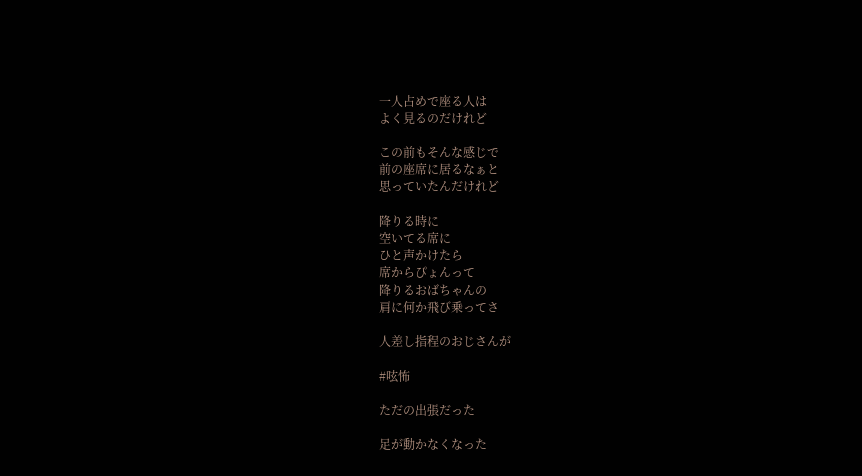一人占めで座る人は
よく見るのだけれど

この前もそんな感じで
前の座席に居るなぁと
思っていたんだけれど

降りる時に
空いてる席に
ひと声かけたら
席からぴょんって
降りるおばちゃんの
肩に何か飛び乗ってさ

人差し指程のおじさんが

#呟怖

ただの出張だった

足が動かなくなった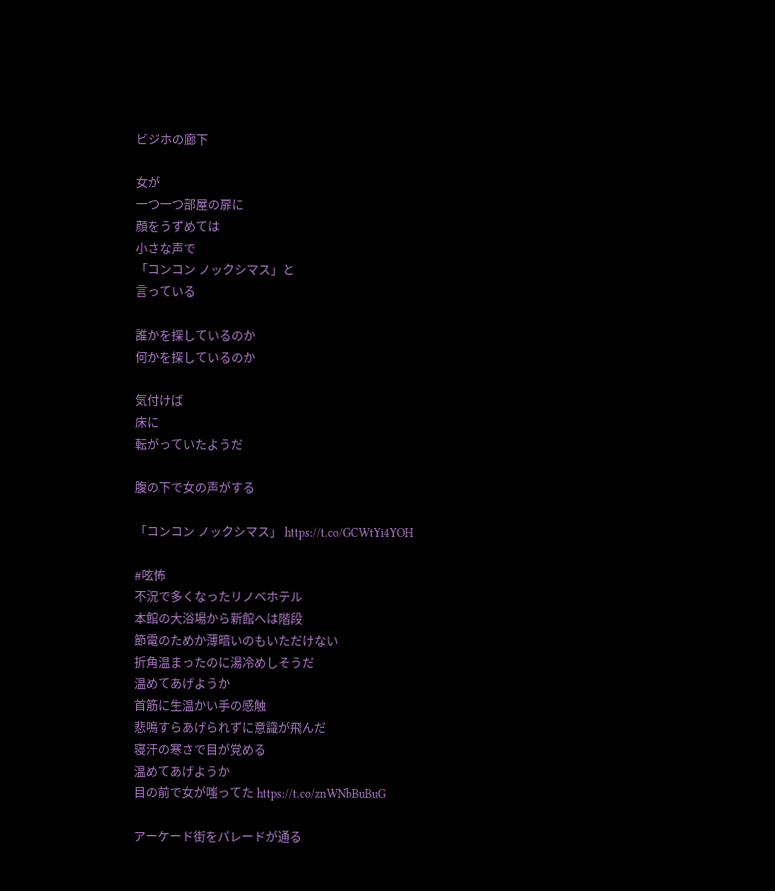ビジホの廊下

女が
一つ一つ部屋の扉に
顔をうずめては
小さな声で
「コンコン ノックシマス」と
言っている

誰かを探しているのか
何かを探しているのか

気付けば
床に
転がっていたようだ

腹の下で女の声がする

「コンコン ノックシマス」 https://t.co/GCWtYi4YOH

#呟怖
不況で多くなったリノベホテル
本館の大浴場から新館へは階段
節電のためか薄暗いのもいただけない
折角温まったのに湯冷めしそうだ
温めてあげようか
首筋に生温かい手の感触
悲鳴すらあげられずに意識が飛んだ
寝汗の寒さで目が覚める
温めてあげようか
目の前で女が嗤ってた https://t.co/znWNbBuBuG

アーケード街をパレードが通る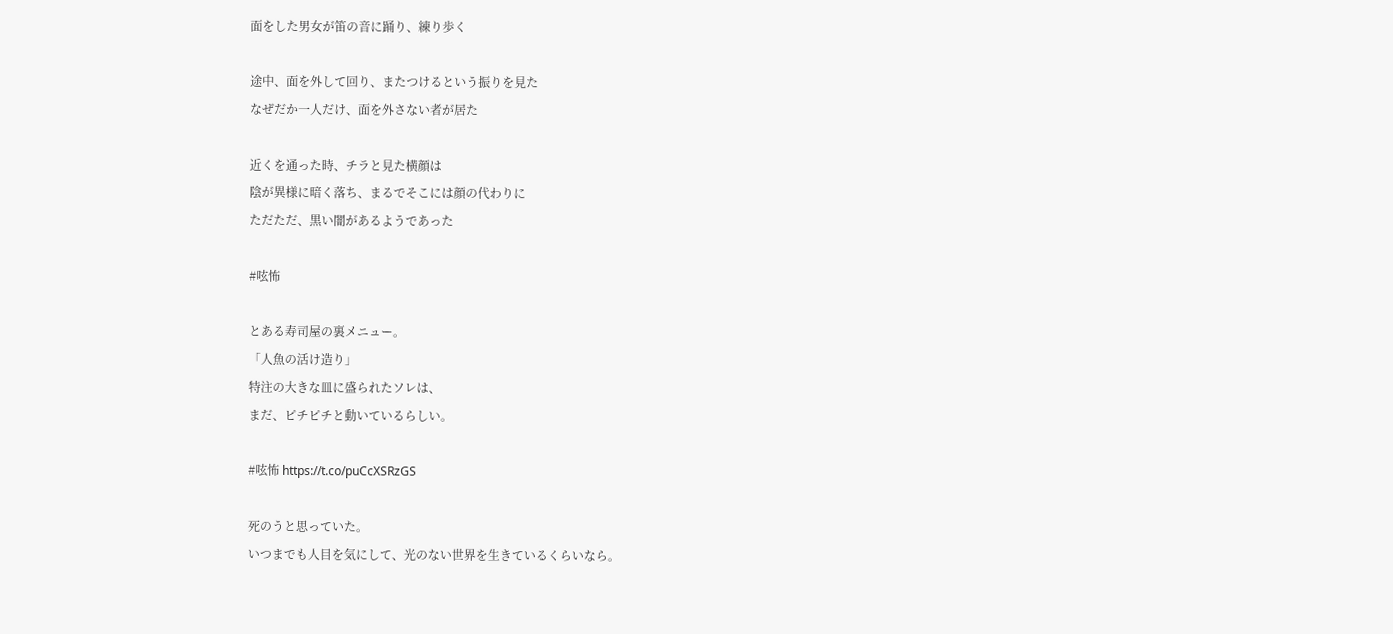面をした男女が笛の音に踊り、練り歩く

途中、面を外して回り、またつけるという振りを見た
なぜだか一人だけ、面を外さない者が居た

近くを通った時、チラと見た横顔は
陰が異様に暗く落ち、まるでそこには顔の代わりに
ただただ、黒い闇があるようであった

#呟怖

とある寿司屋の裏メニュー。
「人魚の活け造り」
特注の大きな皿に盛られたソレは、
まだ、ピチピチと動いているらしい。

#呟怖 https://t.co/puCcXSRzGS

死のうと思っていた。
いつまでも人目を気にして、光のない世界を生きているくらいなら。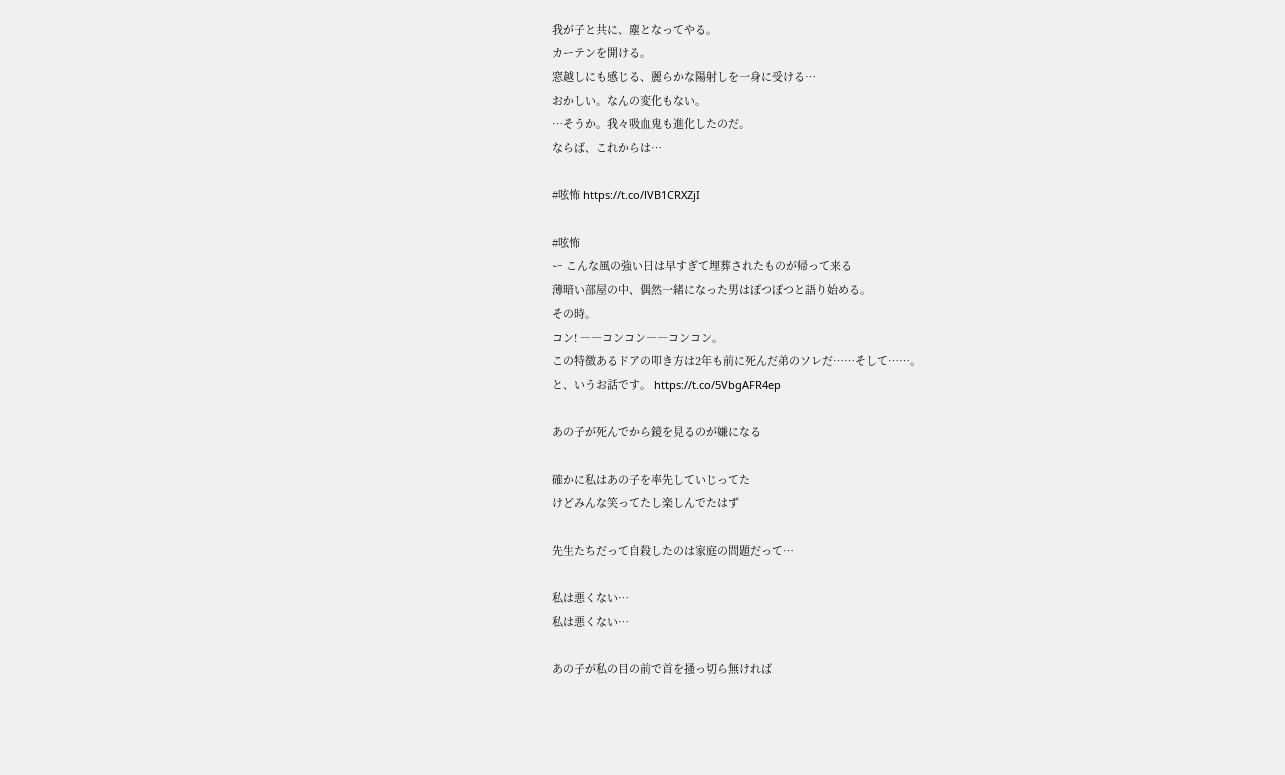我が子と共に、塵となってやる。
カーテンを開ける。
窓越しにも感じる、麗らかな陽射しを一身に受ける…
おかしい。なんの変化もない。
…そうか。我々吸血鬼も進化したのだ。
ならば、これからは…

#呟怖 https://t.co/lVB1CRXZjI

#呟怖
ー こんな風の強い日は早すぎて埋葬されたものが帰って来る
薄暗い部屋の中、偶然一緒になった男はぽつぽつと語り始める。
その時。
コン! ――コンコン――コンコン。
この特徴あるドアの叩き方は2年も前に死んだ弟のソレだ……そして……。
と、いうお話です。 https://t.co/5VbgAFR4ep

あの子が死んでから鏡を見るのが嫌になる

確かに私はあの子を率先していじってた
けどみんな笑ってたし楽しんでたはず

先生たちだって自殺したのは家庭の問題だって…

私は悪くない…
私は悪くない…

あの子が私の目の前で首を掻っ切ら無ければ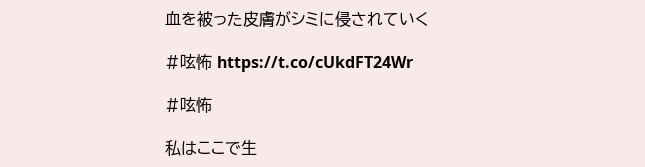血を被った皮膚がシミに侵されていく

#呟怖 https://t.co/cUkdFT24Wr

#呟怖

私はここで生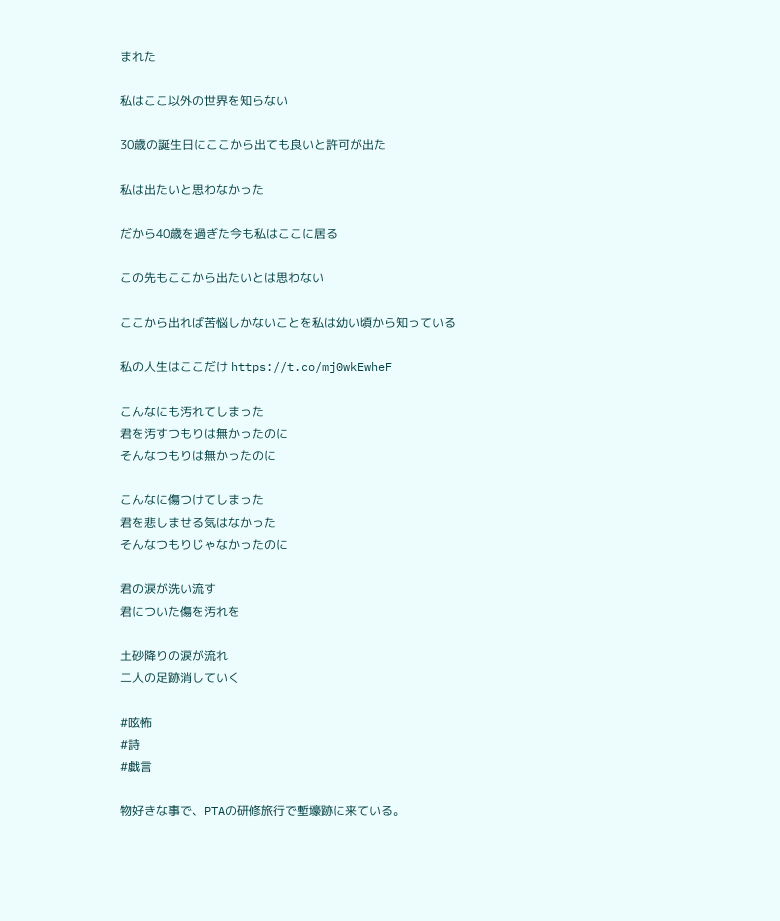まれた

私はここ以外の世界を知らない

30歳の誕生日にここから出ても良いと許可が出た

私は出たいと思わなかった

だから40歳を過ぎた今も私はここに居る

この先もここから出たいとは思わない

ここから出れば苦悩しかないことを私は幼い頃から知っている

私の人生はここだけ https://t.co/mj0wkEwheF

こんなにも汚れてしまった
君を汚すつもりは無かったのに
そんなつもりは無かったのに

こんなに傷つけてしまった
君を悲しませる気はなかった
そんなつもりじゃなかったのに

君の涙が洗い流す
君についた傷を汚れを

土砂降りの涙が流れ
二人の足跡消していく

#呟怖
#詩
#戯言

物好きな事で、PTAの研修旅行で塹壕跡に来ている。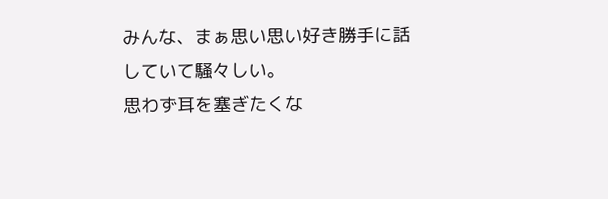みんな、まぁ思い思い好き勝手に話していて騒々しい。
思わず耳を塞ぎたくな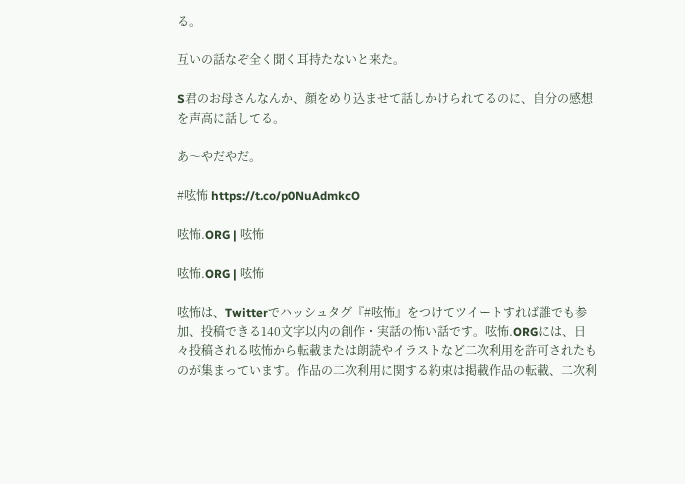る。

互いの話なぞ全く聞く耳持たないと来た。

S君のお母さんなんか、顔をめり込ませて話しかけられてるのに、自分の感想を声高に話してる。

あ〜やだやだ。

#呟怖 https://t.co/p0NuAdmkcO

呟怖.ORG | 呟怖

呟怖.ORG | 呟怖

呟怖は、Twitterでハッシュタグ『#呟怖』をつけてツイートすれば誰でも参加、投稿できる140文字以内の創作・実話の怖い話です。呟怖.ORGには、日々投稿される呟怖から転載または朗読やイラストなど二次利用を許可されたものが集まっています。作品の二次利用に関する約束は掲載作品の転載、二次利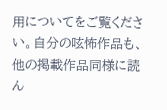用についてをご覧ください。自分の呟怖作品も、他の掲載作品同様に読ん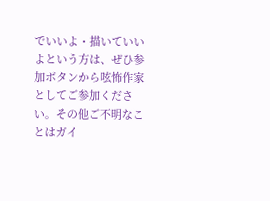でいいよ・描いていいよという方は、ぜひ参加ボタンから呟怖作家としてご参加ください。その他ご不明なことはガイ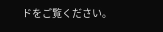ドをご覧ください。